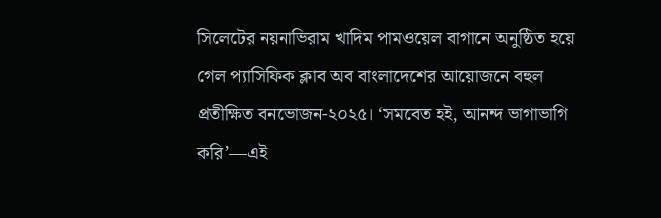সিলেটের নয়নাভিরাম খাদিম পামওয়েল বাগানে অনুষ্ঠিত হয়ে গেল প্যাসিফিক ক্লাব অব বাংলাদেশের আয়োজনে বহুল প্রতীক্ষিত বনভোজন-২০২৫। ‘সমবেত হই, আনন্দ ভাগাভাগি করি’—এই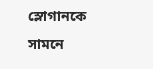স্লোগানকে সামনে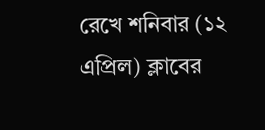রেখে শনিবার (১২ এপ্রিল) ক্লাবের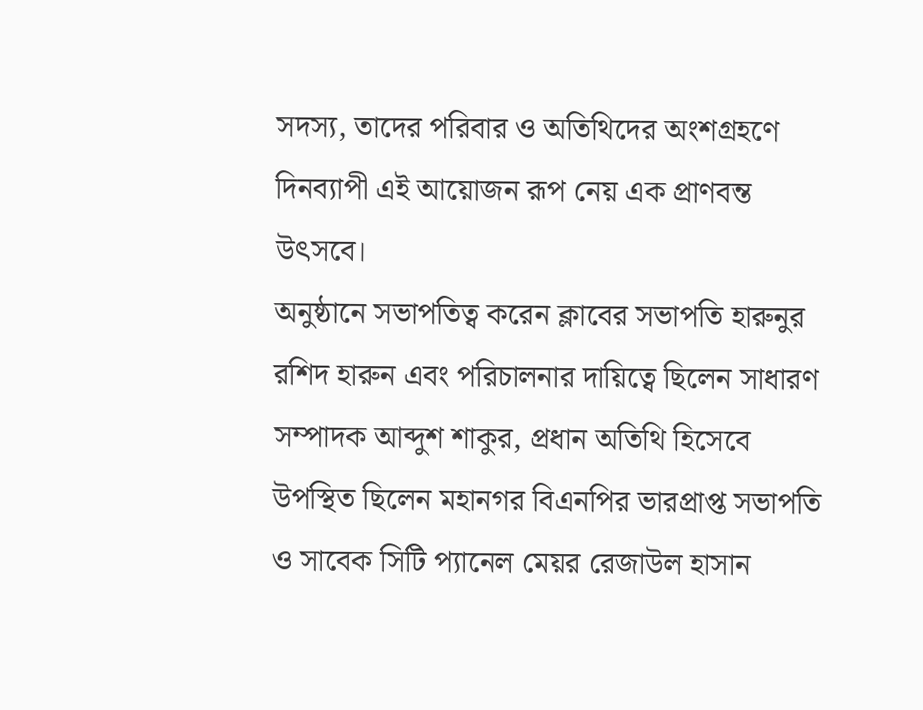সদস্য, তাদের পরিবার ও অতিথিদের অংশগ্রহণে দিনব্যাপী এই আয়োজন রূপ নেয় এক প্রাণবন্ত উৎসবে।
অনুষ্ঠানে সভাপতিত্ব করেন ক্লাবের সভাপতি হারুনুর রশিদ হারুন এবং পরিচালনার দায়িত্বে ছিলেন সাধারণ সম্পাদক আব্দুশ শাকুর, প্রধান অতিথি হিসেবে উপস্থিত ছিলেন মহানগর বিএনপির ভারপ্রাপ্ত সভাপতি ও সাবেক সিটি প্যানেল মেয়র রেজাউল হাসান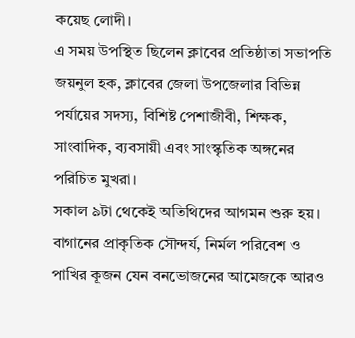কয়েছ লোদী।
এ সময় উপস্থিত ছিলেন ক্লাবের প্রতিষ্ঠাতা সভাপতি জয়নুল হক, ক্লাবের জেলা উপজেলার বিভিন্ন পর্যায়ের সদস্য, বিশিষ্ট পেশাজীবী, শিক্ষক, সাংবাদিক, ব্যবসায়ী এবং সাংস্কৃতিক অঙ্গনের পরিচিত মুখরা।
সকাল ৯টা থেকেই অতিথিদের আগমন শুরু হয়। বাগানের প্রাকৃতিক সৌন্দর্য, নির্মল পরিবেশ ও পাখির কূজন যেন বনভোজনের আমেজকে আরও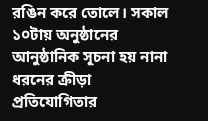রঙিন করে তোলে। সকাল ১০টায় অনুষ্ঠানের আনুষ্ঠানিক সূচনা হয় নানা ধরনের ক্রীড়া প্রতিযোগিতার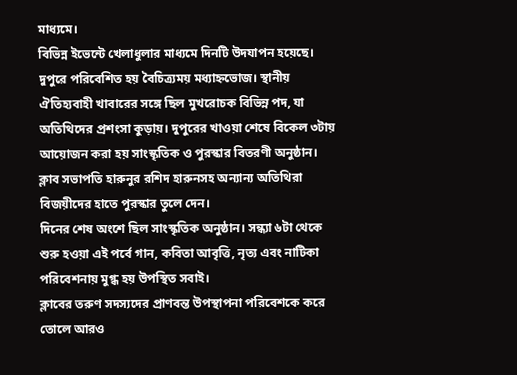মাধ্যমে।
বিভিন্ন ইভেন্টে খেলাধুলার মাধ্যমে দিনটি উদযাপন হয়েছে। দুপুরে পরিবেশিত হয় বৈচিত্র্যময় মধ্যাহ্নভোজ। স্থানীয় ঐতিহ্যবাহী খাবারের সঙ্গে ছিল মুখরোচক বিভিন্ন পদ, যা অতিথিদের প্রশংসা কুড়ায়। দুপুরের খাওয়া শেষে বিকেল ৩টায় আয়োজন করা হয় সাংস্কৃতিক ও পুরস্কার বিতরণী অনুষ্ঠান।
ক্লাব সভাপতি হারুনুর রশিদ হারুনসহ অন্যান্য অতিথিরা বিজয়ীদের হাতে পুরস্কার তুলে দেন।
দিনের শেষ অংশে ছিল সাংস্কৃতিক অনুষ্ঠান। সন্ধ্যা ৬টা থেকে শুরু হওয়া এই পর্বে গান, কবিতা আবৃত্তি, নৃত্য এবং নাটিকা পরিবেশনায় মুগ্ধ হয় উপস্থিত সবাই।
ক্লাবের তরুণ সদস্যদের প্রাণবন্ত উপস্থাপনা পরিবেশকে করে তোলে আরও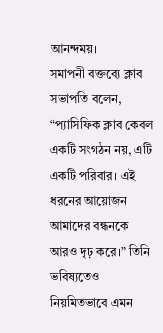আনন্দময়।
সমাপনী বক্তব্যে ক্লাব সভাপতি বলেন, “প্যাসিফিক ক্লাব কেবল একটি সংগঠন নয়, এটি একটি পরিবার। এই ধরনের আয়োজন আমাদের বন্ধনকে আরও দৃঢ় করে।” তিনি ভবিষ্যতেও নিয়মিতভাবে এমন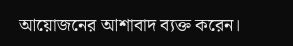আয়োজনের আশাবাদ ব্যক্ত করেন।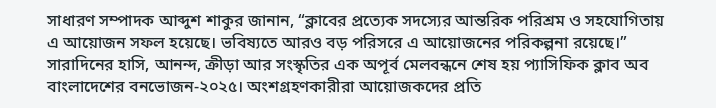সাধারণ সম্পাদক আব্দুশ শাকুর জানান, “ক্লাবের প্রত্যেক সদস্যের আন্তরিক পরিশ্রম ও সহযোগিতায় এ আয়োজন সফল হয়েছে। ভবিষ্যতে আরও বড় পরিসরে এ আয়োজনের পরিকল্পনা রয়েছে।”
সারাদিনের হাসি, আনন্দ, ক্রীড়া আর সংস্কৃতির এক অপূর্ব মেলবন্ধনে শেষ হয় প্যাসিফিক ক্লাব অব বাংলাদেশের বনভোজন-২০২৫। অংশগ্রহণকারীরা আয়োজকদের প্রতি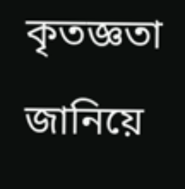কৃতজ্ঞতা জানিয়ে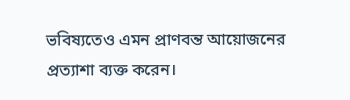ভবিষ্যতেও এমন প্রাণবন্ত আয়োজনের প্রত্যাশা ব্যক্ত করেন।